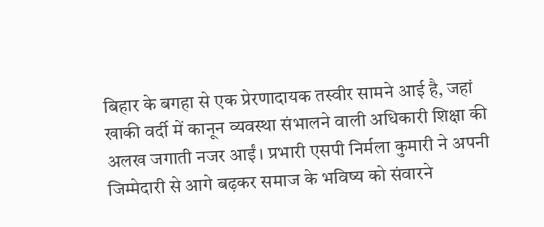बिहार के बगहा से एक प्रेरणादायक तस्वीर सामने आई है, जहां खाकी वर्दी में कानून व्यवस्था संभालने वाली अधिकारी शिक्षा की अलख जगाती नजर आईं। प्रभारी एसपी निर्मला कुमारी ने अपनी जिम्मेदारी से आगे बढ़कर समाज के भविष्य को संवारने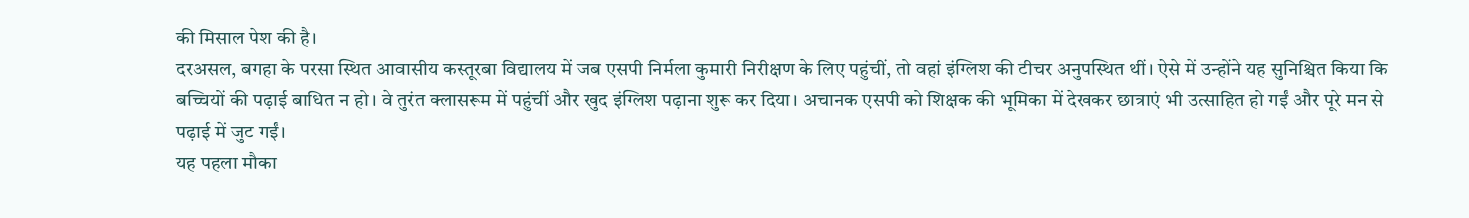की मिसाल पेश की है।
दरअसल, बगहा के परसा स्थित आवासीय कस्तूरबा विद्यालय में जब एसपी निर्मला कुमारी निरीक्षण के लिए पहुंचीं, तो वहां इंग्लिश की टीचर अनुपस्थित थीं। ऐसे में उन्होंने यह सुनिश्चित किया कि बच्चियों की पढ़ाई बाधित न हो। वे तुरंत क्लासरूम में पहुंचीं और खुद इंग्लिश पढ़ाना शुरू कर दिया। अचानक एसपी को शिक्षक की भूमिका में देखकर छात्राएं भी उत्साहित हो गईं और पूरे मन से पढ़ाई में जुट गईं।
यह पहला मौका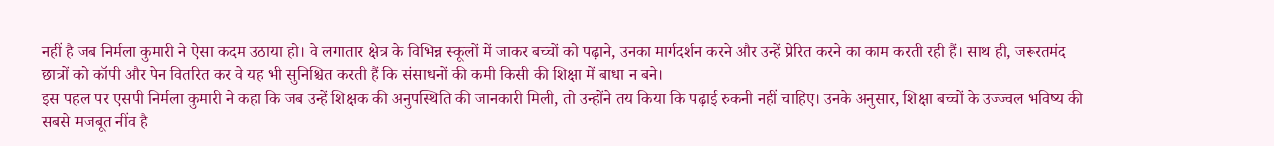नहीं है जब निर्मला कुमारी ने ऐसा कदम उठाया हो। वे लगातार क्षेत्र के विभिन्न स्कूलों में जाकर बच्चों को पढ़ाने, उनका मार्गदर्शन करने और उन्हें प्रेरित करने का काम करती रही हैं। साथ ही, जरूरतमंद छात्रों को कॉपी और पेन वितरित कर वे यह भी सुनिश्चित करती हैं कि संसाधनों की कमी किसी की शिक्षा में बाधा न बने।
इस पहल पर एसपी निर्मला कुमारी ने कहा कि जब उन्हें शिक्षक की अनुपस्थिति की जानकारी मिली, तो उन्होंने तय किया कि पढ़ाई रुकनी नहीं चाहिए। उनके अनुसार, शिक्षा बच्चों के उज्ज्वल भविष्य की सबसे मजबूत नींव है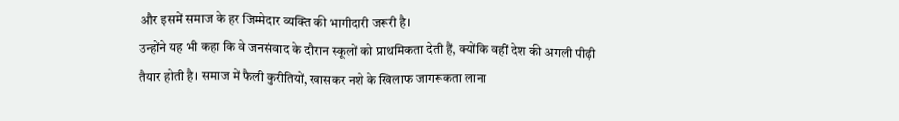और इसमें समाज के हर जिम्मेदार व्यक्ति की भागीदारी जरूरी है।
उन्होंने यह भी कहा कि वे जनसंवाद के दौरान स्कूलों को प्राथमिकता देती हैं, क्योंकि वहीं देश की अगली पीढ़ी तैयार होती है। समाज में फैली कुरीतियों, खासकर नशे के खिलाफ जागरूकता लाना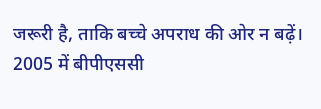जरूरी है, ताकि बच्चे अपराध की ओर न बढ़ें।
2005 में बीपीएससी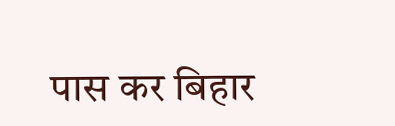पास कर बिहार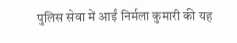पुलिस सेवा में आईं निर्मला कुमारी की यह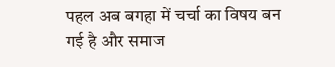पहल अब बगहा में चर्चा का विषय बन गई है और समाज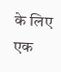के लिए एक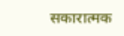सकारात्मक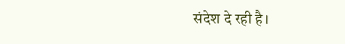संदेश दे रही है।